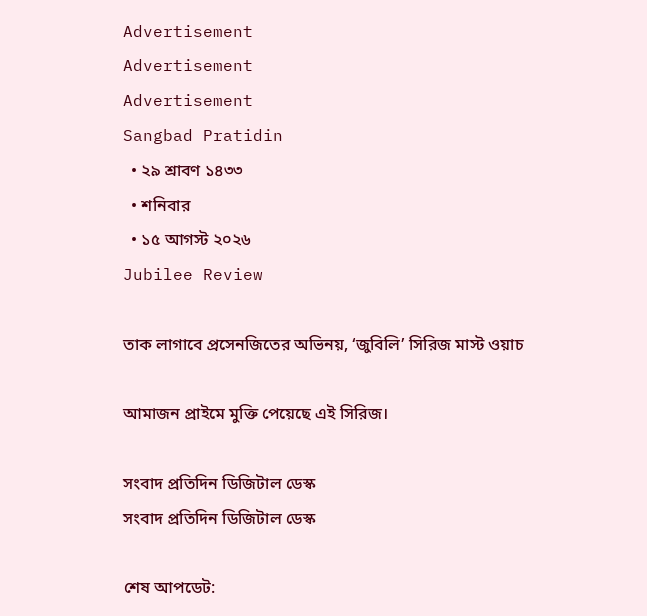Advertisement
Advertisement
Advertisement
Sangbad Pratidin
  • ২৯ শ্রাবণ ১৪৩৩
  • শনিবার
  • ১৫ আগস্ট ২০২৬
Jubilee Review

তাক লাগাবে প্রসেনজিতের অভিনয়, ‘জুবিলি’ সিরিজ মাস্ট ওয়াচ

আমাজন প্রাইমে মুক্তি পেয়েছে এই সিরিজ।

সংবাদ প্রতিদিন ডিজিটাল ডেস্ক
সংবাদ প্রতিদিন ডিজিটাল ডেস্ক

শেষ আপডেট: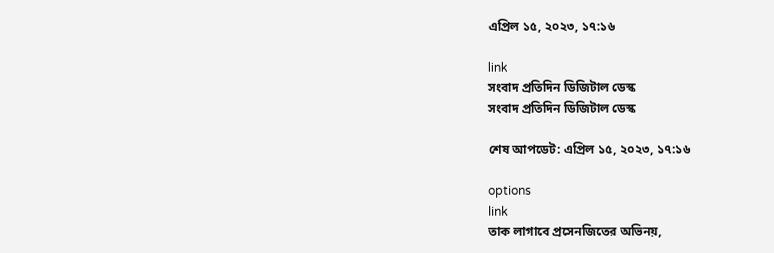এপ্রিল ১৫, ২০২৩, ১৭:১৬

link
সংবাদ প্রতিদিন ডিজিটাল ডেস্ক
সংবাদ প্রতিদিন ডিজিটাল ডেস্ক

শেষ আপডেট: এপ্রিল ১৫, ২০২৩, ১৭:১৬

options
link
তাক লাগাবে প্রসেনজিতের অভিনয়,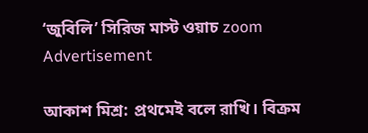‘জুবিলি’ সিরিজ মাস্ট ওয়াচ zoom
Advertisement

আকাশ মিশ্র: প্রথমেই বলে রাখি। বিক্রম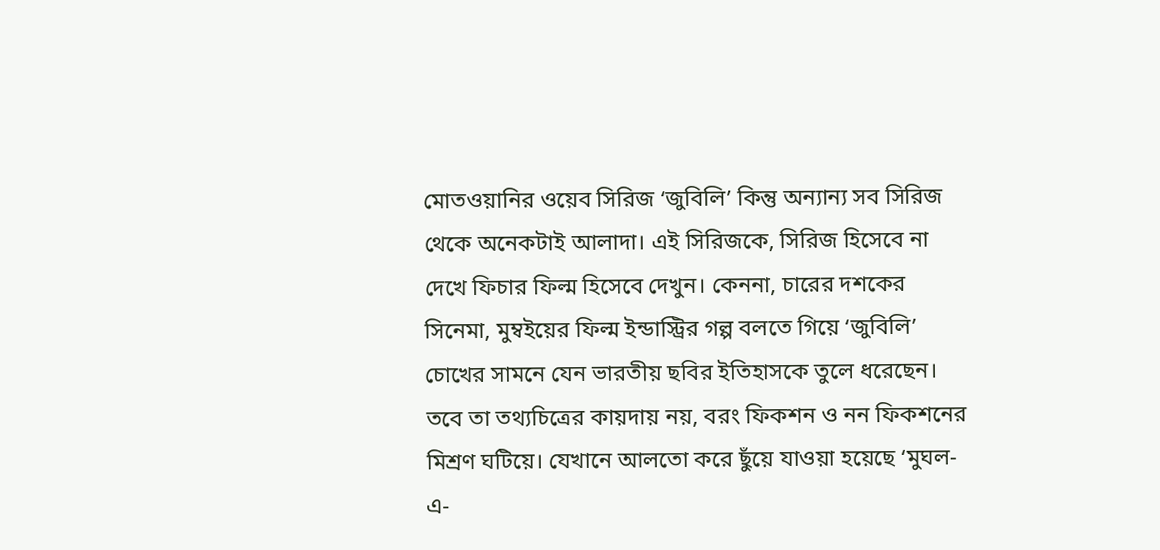মোতওয়ানির ওয়েব সিরিজ ‘জুবিলি’ কিন্তু অন্যান্য সব সিরিজ থেকে অনেকটাই আলাদা। এই সিরিজকে, সিরিজ হিসেবে না দেখে ফিচার ফিল্ম হিসেবে দেখুন। কেননা, চারের দশকের সিনেমা, মুম্বইয়ের ফিল্ম ইন্ডাস্ট্রির গল্প বলতে গিয়ে ‘জুবিলি’ চোখের সামনে যেন ভারতীয় ছবির ইতিহাসকে তুলে ধরেছেন। তবে তা তথ্যচিত্রের কায়দায় নয়, বরং ফিকশন ও নন ফিকশনের মিশ্রণ ঘটিয়ে। যেখানে আলতো করে ছুঁয়ে যাওয়া হয়েছে ‘মুঘল-এ-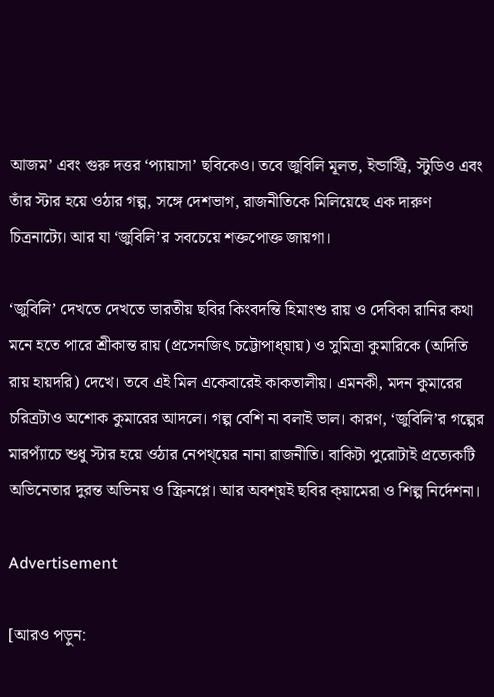আজম’ এবং গুরু দত্তর ‘প্যায়াসা’ ছবিকেও। তবে জুবিলি মূলত, ইন্ডাস্ট্রি, স্টুডিও এবং তাঁর স্টার হয়ে ওঠার গল্প, সঙ্গে দেশভাগ, রাজনীতিকে মিলিয়েছে এক দারুণ চিত্রনাট্যে। আর যা ‘জুবিলি’র সবচেয়ে শক্তপোক্ত জায়গা।

‘জুবিলি’ দেখতে দেখতে ভারতীয় ছবির কিংবদন্তি হিমাংশু রায় ও দেবিকা রানির কথা মনে হতে পারে শ্রীকান্ত রায় (প্রসেনজিৎ চট্টোপাধ্য়ায়) ও সুমিত্রা কুমারিকে (অদিতি রায় হায়দরি) দেখে। তবে এই মিল একেবারেই কাকতালীয়। এমনকী, মদন কুমারের চরিত্রটাও অশোক কুমারের আদলে। গল্প বেশি না বলাই ভাল। কারণ, ‘জুবিলি’র গল্পের মারপ্যাঁচে শুধু স্টার হয়ে ওঠার নেপথ্য়ের নানা রাজনীতি। বাকিটা পুরোটাই প্রত্যেকটি অভিনেতার দুরন্ত অভিনয় ও স্ক্রিনপ্লে। আর অবশ্য়ই ছবির ক্য়ামেরা ও শিল্প নির্দেশনা।

Advertisement

[আরও পড়ুন: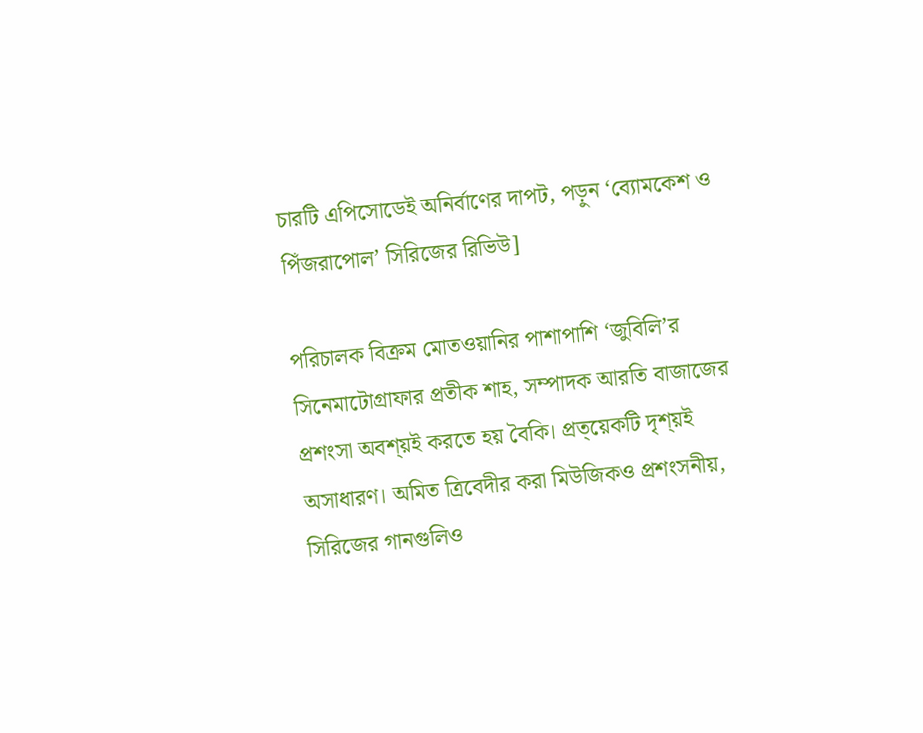চারটি এপিসোডেই অনির্বাণের দাপট, পড়ুন ‘ব্যোমকেশ ও পিঁজরাপোল’ সিরিজের রিভিউ]

পরিচালক বিক্রম মোতওয়ানির পাশাপাশি ‘জুবিলি’র সিনেমাটোগ্রাফার প্রতীক শাহ, সম্পাদক আরতি বাজাজের প্রশংসা অবশ্য়ই করতে হয় বৈকি। প্রত্য়েকটি দৃশ্য়ই অসাধারণ। অমিত ত্রিবেদীর করা মিউজিকও প্রশংসনীয়, সিরিজের গানগুলিও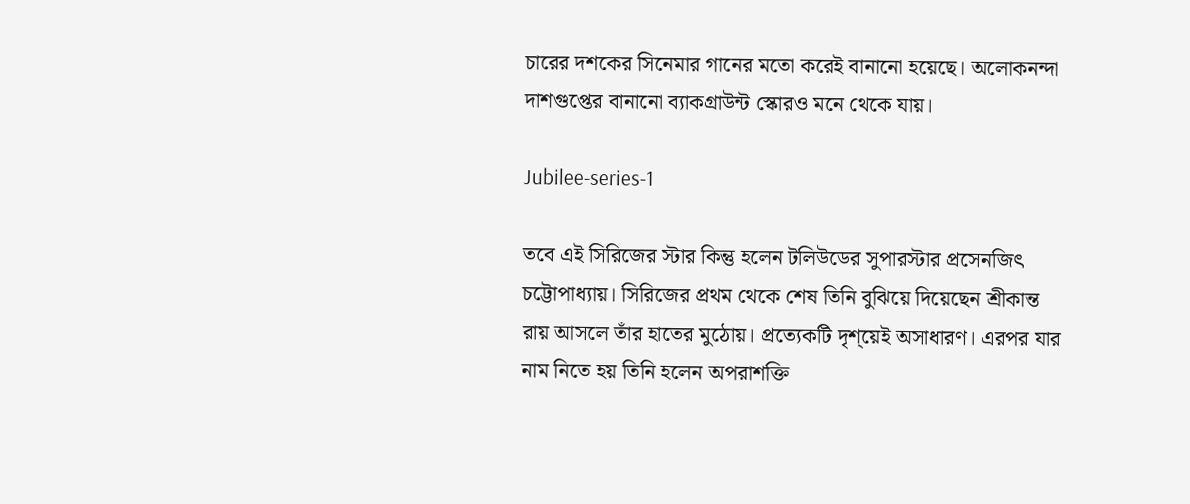চারের দশকের সিনেমার গানের মতো করেই বানানো হয়েছে। অলোকনন্দা দাশগুপ্তের বানানো ব্যাকগ্রাউন্ট স্কোরও মনে থেকে যায়।

Jubilee-series-1

তবে এই সিরিজের স্টার কিন্তু হলেন টলিউডের সুপারস্টার প্রসেনজিৎ চট্টোপাধ্যায়। সিরিজের প্রথম থেকে শেষ তিনি বুঝিয়ে দিয়েছেন শ্রীকান্ত রায় আসলে তাঁর হাতের মুঠোয়। প্রত্যেকটি দৃশ্য়েই অসাধারণ। এরপর যার নাম নিতে হয় তিনি হলেন অপরাশক্তি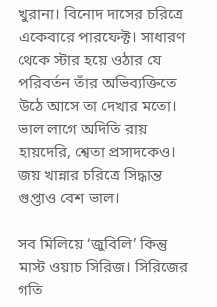খুরানা। বিনোদ দাসের চরিত্রে একেবারে পারফেক্ট। সাধারণ থেকে স্টার হয়ে ওঠার যে পরিবর্তন তাঁর অভিব্যক্তিতে উঠে আসে তা দেখার মতো। ভাল লাগে অদিতি রায় হায়দেরি, শ্বেতা প্রসাদকেও। জয় খান্নার চরিত্রে সিদ্ধান্ত গুপ্তাও বেশ ভাল।

সব মিলিয়ে ‘জুবিলি’ কিন্তু মাস্ট ওয়াচ সিরিজ। সিরিজের গতি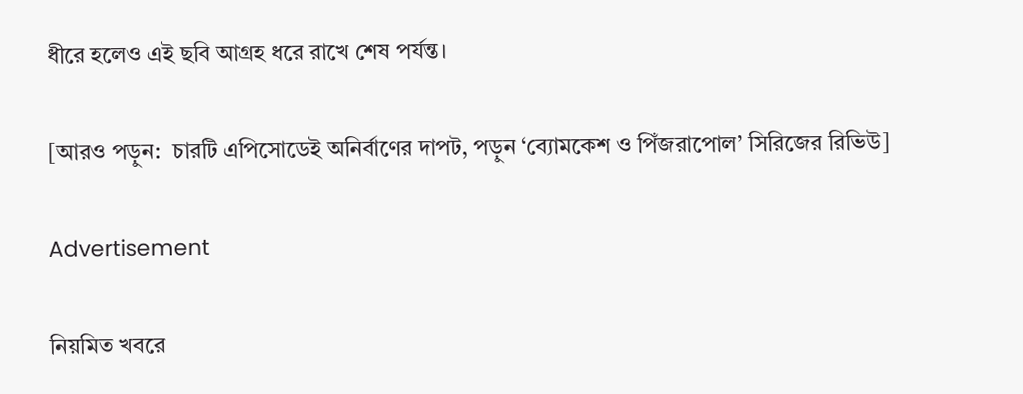ধীরে হলেও এই ছবি আগ্রহ ধরে রাখে শেষ পর্যন্ত।

[আরও পড়ুন:  চারটি এপিসোডেই অনির্বাণের দাপট, পড়ুন ‘ব্যোমকেশ ও পিঁজরাপোল’ সিরিজের রিভিউ]

Advertisement

নিয়মিত খবরে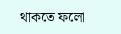থাকতে ফলো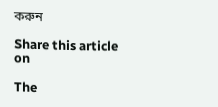করুন

Share this article on

The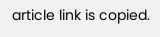article link is copied.